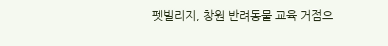펫빌리지, 창원 반려동물 교육 거점으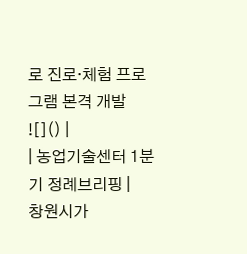로 진로·체험 프로그램 본격 개발
![]() |
| 농업기술센터 1분기 정례브리핑 |
창원시가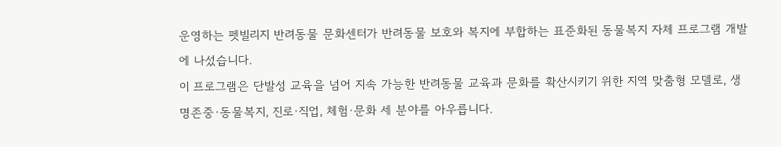운영하는 펫빌리지 반려동물 문화센터가 반려동물 보호와 복지에 부합하는 표준화된 동물복지 자체 프로그램 개발에 나섰습니다.
이 프로그램은 단발성 교육을 넘어 지속 가능한 반려동물 교육과 문화를 확산시키기 위한 지역 맞춤형 모델로, 생명존중·동물복지, 진로·직업, 체험·문화 세 분야를 아우릅니다.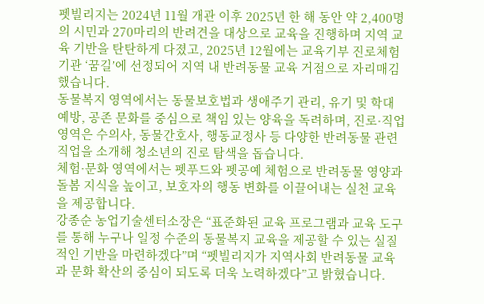펫빌리지는 2024년 11월 개관 이후 2025년 한 해 동안 약 2,400명의 시민과 270마리의 반려견을 대상으로 교육을 진행하며 지역 교육 기반을 탄탄하게 다졌고, 2025년 12월에는 교육기부 진로체험기관 ‘꿈길’에 선정되어 지역 내 반려동물 교육 거점으로 자리매김했습니다.
동물복지 영역에서는 동물보호법과 생애주기 관리, 유기 및 학대 예방, 공존 문화를 중심으로 책임 있는 양육을 독려하며, 진로·직업 영역은 수의사, 동물간호사, 행동교정사 등 다양한 반려동물 관련 직업을 소개해 청소년의 진로 탐색을 돕습니다.
체험·문화 영역에서는 펫푸드와 펫공예 체험으로 반려동물 영양과 돌봄 지식을 높이고, 보호자의 행동 변화를 이끌어내는 실천 교육을 제공합니다.
강종순 농업기술센터소장은 “표준화된 교육 프로그램과 교육 도구를 통해 누구나 일정 수준의 동물복지 교육을 제공할 수 있는 실질적인 기반을 마련하겠다”며 “펫빌리지가 지역사회 반려동물 교육과 문화 확산의 중심이 되도록 더욱 노력하겠다”고 밝혔습니다.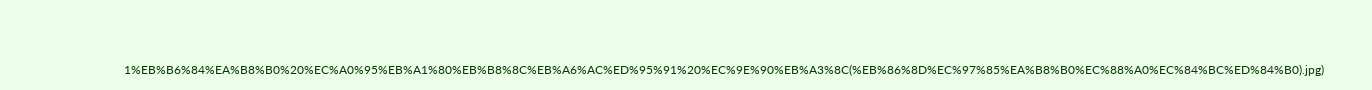1%EB%B6%84%EA%B8%B0%20%EC%A0%95%EB%A1%80%EB%B8%8C%EB%A6%AC%ED%95%91%20%EC%9E%90%EB%A3%8C(%EB%86%8D%EC%97%85%EA%B8%B0%EC%88%A0%EC%84%BC%ED%84%B0).jpg)